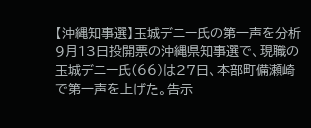【沖縄知事選】玉城デニー氏の第一声を分析
9月13日投開票の沖縄県知事選で、現職の玉城デニー氏(66)は27日、本部町備瀬崎で第一声を上げた。告示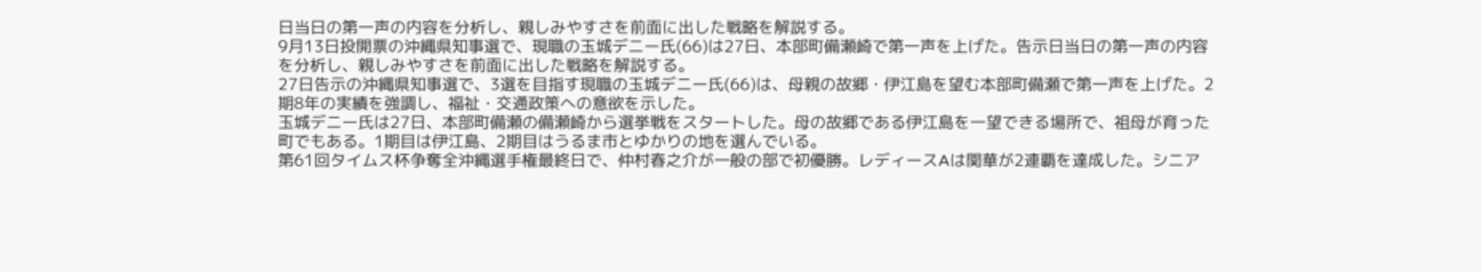日当日の第一声の内容を分析し、親しみやすさを前面に出した戦略を解説する。
9月13日投開票の沖縄県知事選で、現職の玉城デニー氏(66)は27日、本部町備瀬崎で第一声を上げた。告示日当日の第一声の内容を分析し、親しみやすさを前面に出した戦略を解説する。
27日告示の沖縄県知事選で、3選を目指す現職の玉城デニー氏(66)は、母親の故郷・伊江島を望む本部町備瀬で第一声を上げた。2期8年の実績を強調し、福祉・交通政策への意欲を示した。
玉城デニー氏は27日、本部町備瀬の備瀬崎から選挙戦をスタートした。母の故郷である伊江島を一望できる場所で、祖母が育った町でもある。1期目は伊江島、2期目はうるま市とゆかりの地を選んでいる。
第61回タイムス杯争奪全沖縄選手権最終日で、仲村春之介が一般の部で初優勝。レディースAは関華が2連覇を達成した。シニア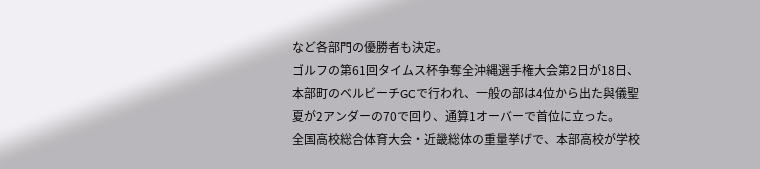など各部門の優勝者も決定。
ゴルフの第61回タイムス杯争奪全沖縄選手権大会第2日が18日、本部町のベルビーチGCで行われ、一般の部は4位から出た與儀聖夏が2アンダーの70で回り、通算1オーバーで首位に立った。
全国高校総合体育大会・近畿総体の重量挙げで、本部高校が学校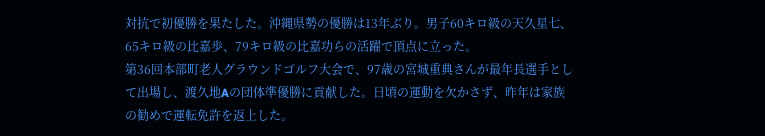対抗で初優勝を果たした。沖縄県勢の優勝は13年ぶり。男子60キロ級の天久星七、65キロ級の比嘉歩、79キロ級の比嘉功らの活躍で頂点に立った。
第36回本部町老人グラウンドゴルフ大会で、97歳の宮城重典さんが最年長選手として出場し、渡久地Aの団体準優勝に貢献した。日頃の運動を欠かさず、昨年は家族の勧めで運転免許を返上した。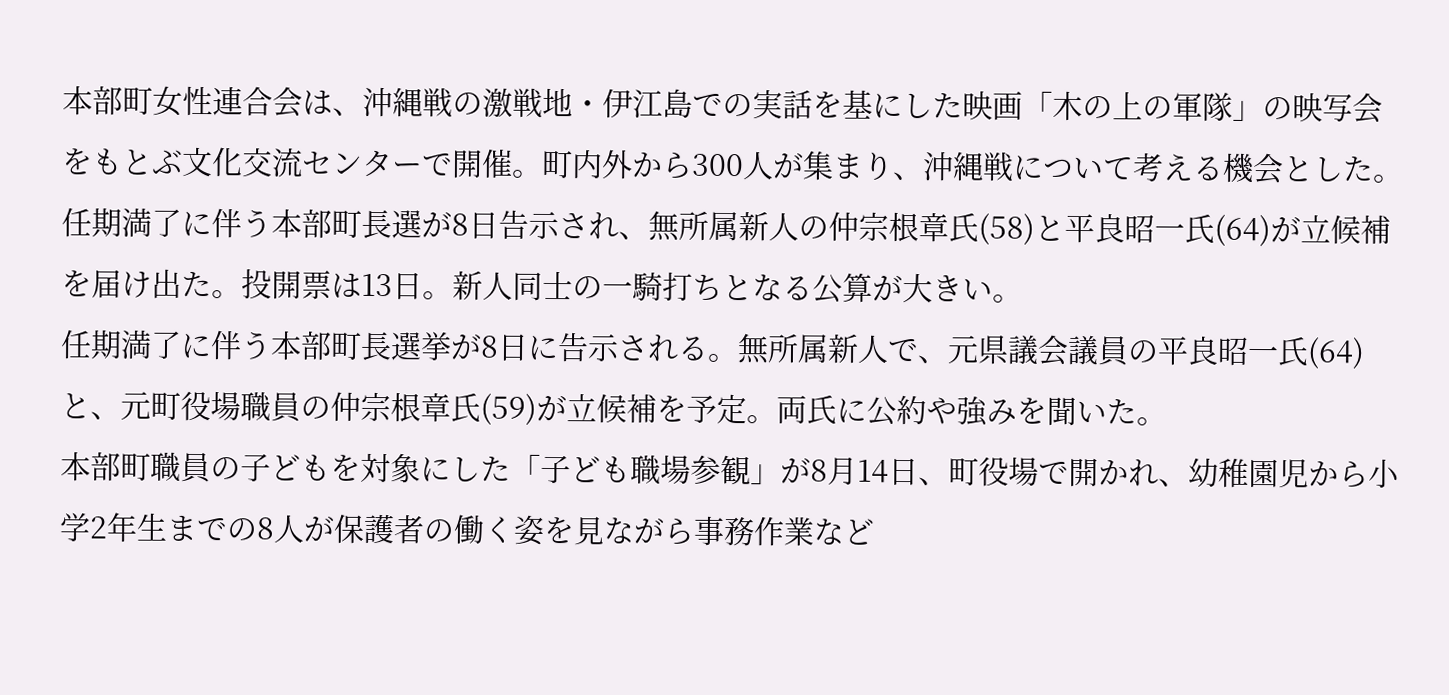本部町女性連合会は、沖縄戦の激戦地・伊江島での実話を基にした映画「木の上の軍隊」の映写会をもとぶ文化交流センターで開催。町内外から300人が集まり、沖縄戦について考える機会とした。
任期満了に伴う本部町長選が8日告示され、無所属新人の仲宗根章氏(58)と平良昭一氏(64)が立候補を届け出た。投開票は13日。新人同士の一騎打ちとなる公算が大きい。
任期満了に伴う本部町長選挙が8日に告示される。無所属新人で、元県議会議員の平良昭一氏(64)と、元町役場職員の仲宗根章氏(59)が立候補を予定。両氏に公約や強みを聞いた。
本部町職員の子どもを対象にした「子ども職場参観」が8月14日、町役場で開かれ、幼稚園児から小学2年生までの8人が保護者の働く姿を見ながら事務作業など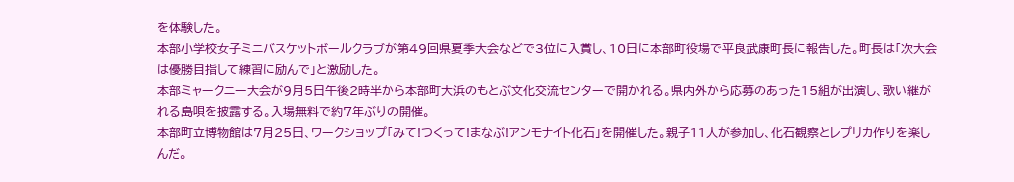を体験した。
本部小学校女子ミニバスケットボールクラブが第49回県夏季大会などで3位に入賞し、10日に本部町役場で平良武康町長に報告した。町長は「次大会は優勝目指して練習に励んで」と激励した。
本部ミャークニー大会が9月5日午後2時半から本部町大浜のもとぶ文化交流センターで開かれる。県内外から応募のあった15組が出演し、歌い継がれる島唄を披露する。入場無料で約7年ぶりの開催。
本部町立博物館は7月25日、ワークショップ「みて!つくって!まなぶ!アンモナイト化石」を開催した。親子11人が参加し、化石観察とレプリカ作りを楽しんだ。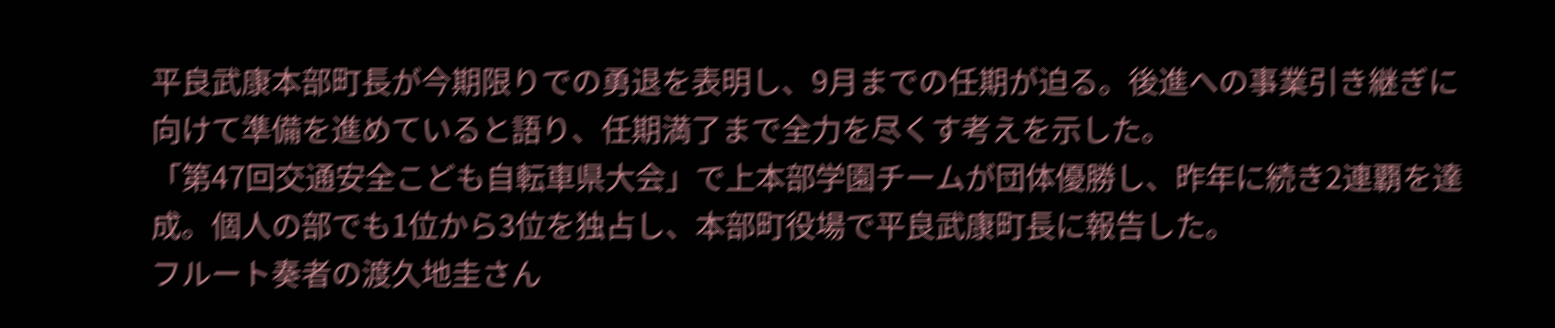平良武康本部町長が今期限りでの勇退を表明し、9月までの任期が迫る。後進への事業引き継ぎに向けて準備を進めていると語り、任期満了まで全力を尽くす考えを示した。
「第47回交通安全こども自転車県大会」で上本部学園チームが団体優勝し、昨年に続き2連覇を達成。個人の部でも1位から3位を独占し、本部町役場で平良武康町長に報告した。
フルート奏者の渡久地圭さん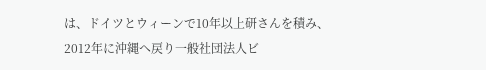は、ドイツとウィーンで10年以上研さんを積み、2012年に沖縄へ戻り一般社団法人ビ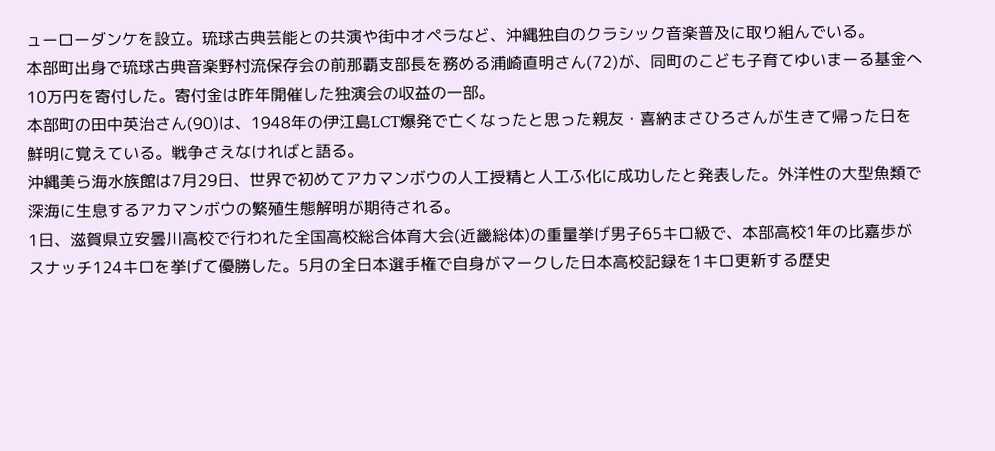ューローダンケを設立。琉球古典芸能との共演や街中オペラなど、沖縄独自のクラシック音楽普及に取り組んでいる。
本部町出身で琉球古典音楽野村流保存会の前那覇支部長を務める浦崎直明さん(72)が、同町のこども子育てゆいまーる基金へ10万円を寄付した。寄付金は昨年開催した独演会の収益の一部。
本部町の田中英治さん(90)は、1948年の伊江島LCT爆発で亡くなったと思った親友・喜納まさひろさんが生きて帰った日を鮮明に覚えている。戦争さえなければと語る。
沖縄美ら海水族館は7月29日、世界で初めてアカマンボウの人工授精と人工ふ化に成功したと発表した。外洋性の大型魚類で深海に生息するアカマンボウの繁殖生態解明が期待される。
1日、滋賀県立安曇川高校で行われた全国高校総合体育大会(近畿総体)の重量挙げ男子65キロ級で、本部高校1年の比嘉歩がスナッチ124キロを挙げて優勝した。5月の全日本選手権で自身がマークした日本高校記録を1キロ更新する歴史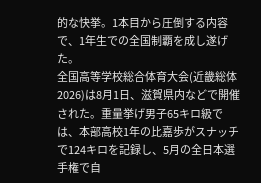的な快挙。1本目から圧倒する内容で、1年生での全国制覇を成し遂げた。
全国高等学校総合体育大会(近畿総体2026)は8月1日、滋賀県内などで開催された。重量挙げ男子65キロ級では、本部高校1年の比嘉歩がスナッチで124キロを記録し、5月の全日本選手権で自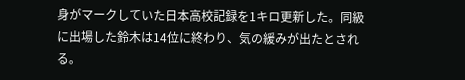身がマークしていた日本高校記録を1キロ更新した。同級に出場した鈴木は14位に終わり、気の緩みが出たとされる。